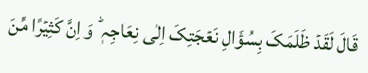قَالَ لَقَدۡ ظَلَمَکَ بِسُؤَالِ نَعۡجَتِکَ اِلٰی نِعَاجِہٖ ؕ وَ اِنَّ کَثِیۡرًا مِّنَ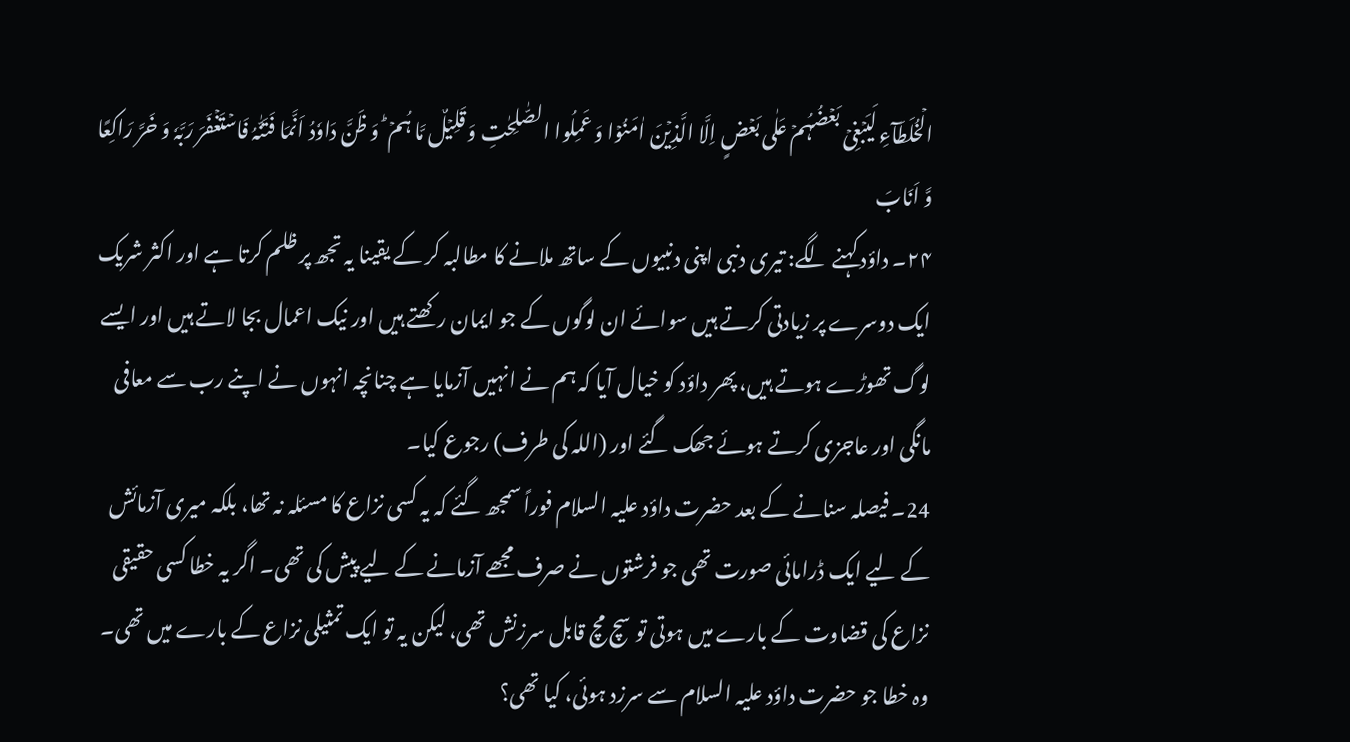الۡخُلَطَآءِ لَیَبۡغِیۡ بَعۡضُہُمۡ عَلٰی بَعۡضٍ اِلَّا الَّذِیۡنَ اٰمَنُوۡا وَ عَمِلُوا الصّٰلِحٰتِ وَ قَلِیۡلٌ مَّا ہُمۡ ؕ وَ ظَنَّ دَاوٗدُ اَنَّمَا فَتَنّٰہُ فَاسۡتَغۡفَرَ رَبَّہٗ وَ خَرَّ رَاکِعًا وَّ اَنَابَ
۲۴۔ داؤد کہنے لگے: تیری دنبی اپنی دنبیوں کے ساتھ ملانے کا مطالبہ کر کے یقینا یہ تجھ پر ظلم کرتا ہے اور اکثر شریک ایک دوسرے پر زیادتی کرتے ہیں سوائے ان لوگوں کے جو ایمان رکھتے ہیں اور نیک اعمال بجا لاتے ہیں اور ایسے لوگ تھوڑے ہوتے ہیں، پھر داؤد کو خیال آیا کہ ہم نے انہیں آزمایا ہے چنانچہ انہوں نے اپنے رب سے معافی مانگی اور عاجزی کرتے ہوئے جھک گئے اور (اللہ کی طرف) رجوع کیا۔
24۔ فیصلہ سنانے کے بعد حضرت داؤد علیہ السلام فوراً سمجھ گئے کہ یہ کسی نزاع کا مسئلہ نہ تھا، بلکہ میری آزمائش کے لیے ایک ڈرامائی صورت تھی جو فرشتوں نے صرف مجھے آزمانے کے لیے پیش کی تھی۔ اگر یہ خطا کسی حقیقی نزاع کی قضاوت کے بارے میں ہوتی تو سچ مچ قابل سرزنش تھی، لیکن یہ تو ایک تمثیلی نزاع کے بارے میں تھی۔ وہ خطا جو حضرت داؤد علیہ السلام سے سرزد ہوئی، کیا تھی؟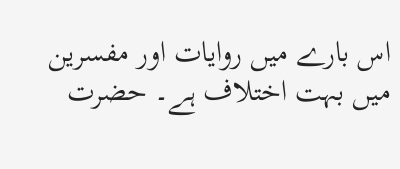اس بارے میں روایات اور مفسرین میں بہت اختلاف ہے۔ حضرت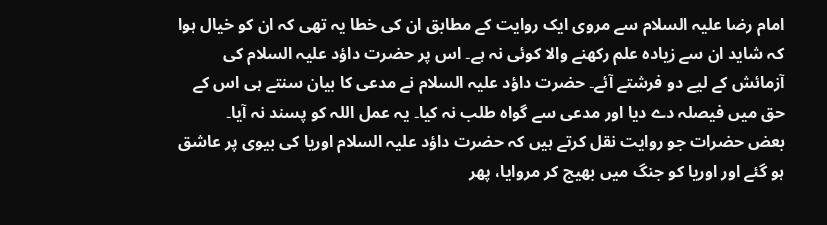امام رضا علیہ السلام سے مروی ایک روایت کے مطابق ان کی خطا یہ تھی کہ ان کو خیال ہوا کہ شاید ان سے زیادہ علم رکھنے والا کوئی نہ ہے۔ اس پر حضرت داؤد علیہ السلام کی آزمائش کے لیے دو فرشتے آئے۔ حضرت داؤد علیہ السلام نے مدعی کا بیان سنتے ہی اس کے حق میں فیصلہ دے دیا اور مدعی سے گواہ طلب نہ کیا۔ یہ عمل اللہ کو پسند نہ آیا۔
بعض حضرات جو روایت نقل کرتے ہیں کہ حضرت داؤد علیہ السلام اوریا کی بیوی پر عاشق ہو گئے اور اوریا کو جنگ میں بھیج کر مروایا، پھر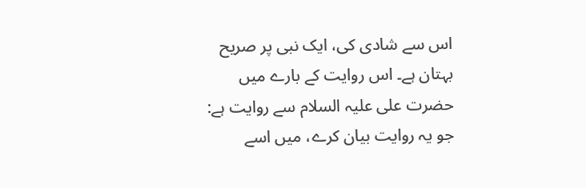اس سے شادی کی، ایک نبی پر صریح بہتان ہے۔ اس روایت کے بارے میں حضرت علی علیہ السلام سے روایت ہے: جو یہ روایت بیان کرے، میں اسے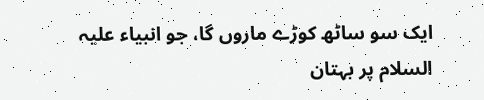ایک سو ساٹھ کوڑے ماروں گا، جو انبیاء علیہ السلام پر بہتان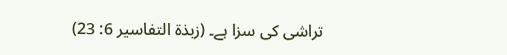تراشی کی سزا ہے۔ (زبذۃ التفاسیر 6: 23)